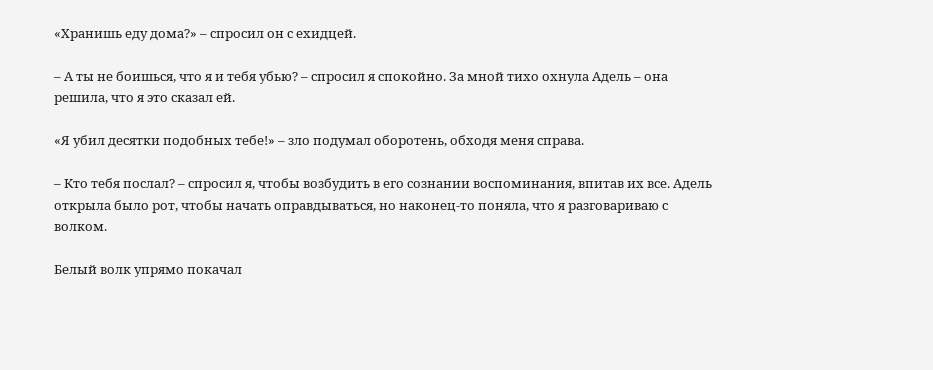«Хранишь еду дома?» – спросил он с ехидцей.

– А ты не боишься, что я и тебя убью? – спросил я спокойно. За мной тихо охнула Адель – она решила, что я это сказал ей.

«Я убил десятки подобных тебе!» – зло подумал оборотень, обходя меня справа.

– Кто тебя послал? – спросил я, чтобы возбудить в его сознании воспоминания, впитав их все. Адель открыла было рот, чтобы начать оправдываться, но наконец-то поняла, что я разговариваю с волком.

Белый волк упрямо покачал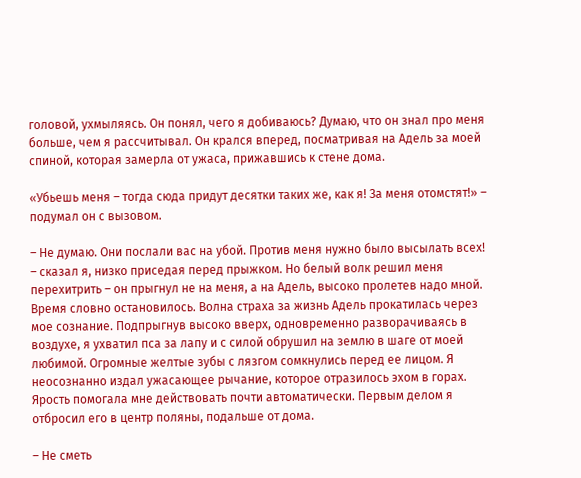головой, ухмыляясь. Он понял, чего я добиваюсь? Думаю, что он знал про меня больше, чем я рассчитывал. Он крался вперед, посматривая на Адель за моей спиной, которая замерла от ужаса, прижавшись к стене дома.

«Убьешь меня – тогда сюда придут десятки таких же, как я! За меня отомстят!» – подумал он с вызовом.

– Не думаю. Они послали вас на убой. Против меня нужно было высылать всех! – сказал я, низко приседая перед прыжком. Но белый волк решил меня перехитрить – он прыгнул не на меня, а на Адель, высоко пролетев надо мной. Время словно остановилось. Волна страха за жизнь Адель прокатилась через мое сознание. Подпрыгнув высоко вверх, одновременно разворачиваясь в воздухе, я ухватил пса за лапу и с силой обрушил на землю в шаге от моей любимой. Огромные желтые зубы с лязгом сомкнулись перед ее лицом. Я неосознанно издал ужасающее рычание, которое отразилось эхом в горах. Ярость помогала мне действовать почти автоматически. Первым делом я отбросил его в центр поляны, подальше от дома.

– Не сметь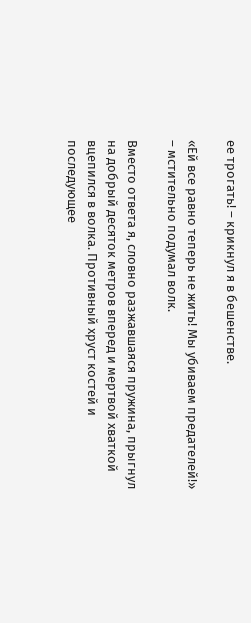ее трогать! – крикнул я в бешенстве.

«Ей все равно теперь не жить! Мы убиваем предателей!» – мстительно подумал волк.

Вместо ответа я, словно разжавшаяся пружина, прыгнул на добрый десяток метров вперед и мертвой хваткой вцепился в волка. Противный хруст костей и последующее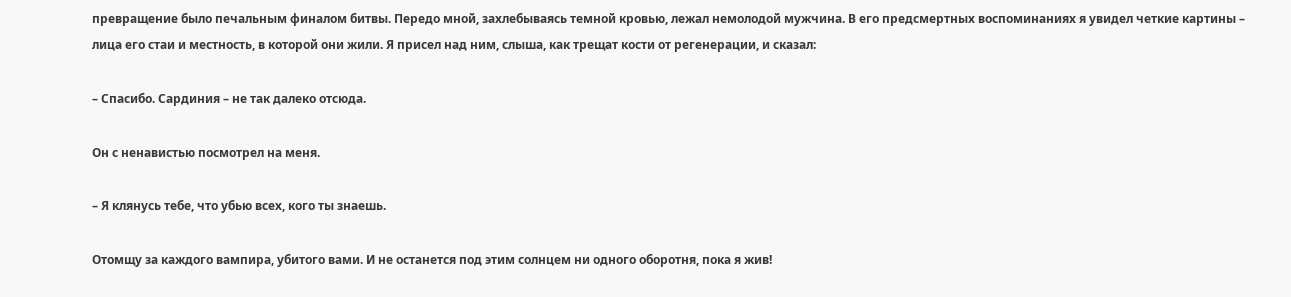превращение было печальным финалом битвы. Передо мной, захлебываясь темной кровью, лежал немолодой мужчина. В его предсмертных воспоминаниях я увидел четкие картины – лица его стаи и местность, в которой они жили. Я присел над ним, слыша, как трещат кости от регенерации, и сказал:

– Спасибо. Сардиния – не так далеко отсюда.

Он с ненавистью посмотрел на меня.

– Я клянусь тебе, что убью всех, кого ты знаешь.

Отомщу за каждого вампира, убитого вами. И не останется под этим солнцем ни одного оборотня, пока я жив!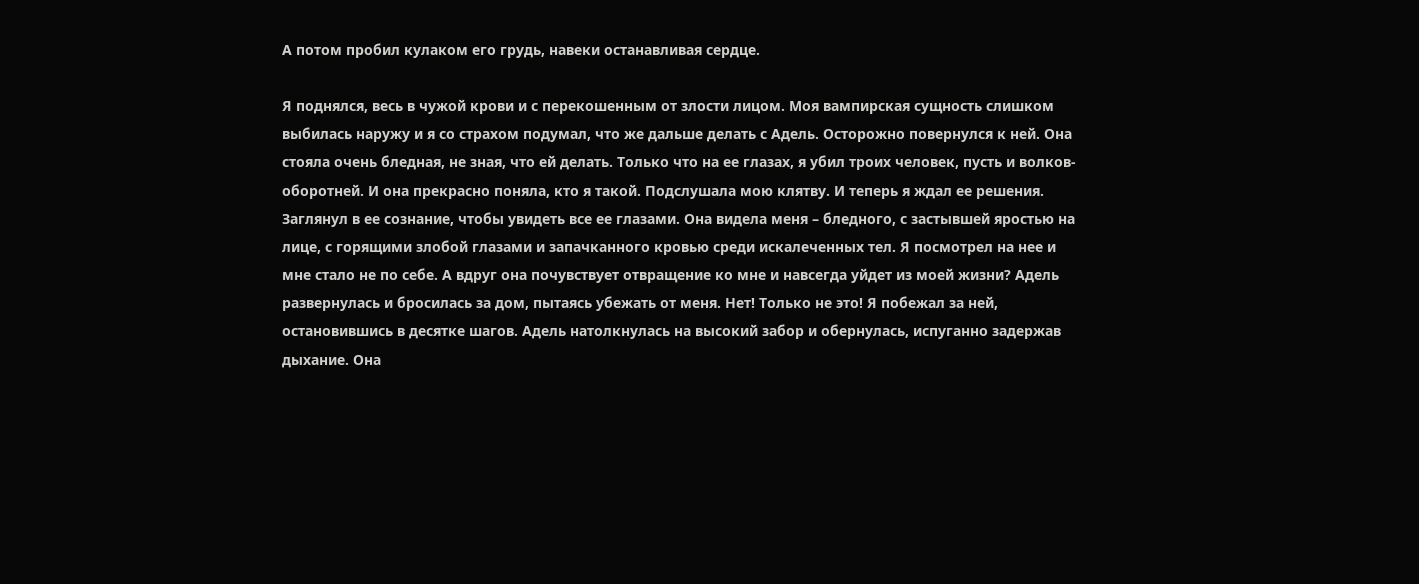А потом пробил кулаком его грудь, навеки останавливая сердце.

Я поднялся, весь в чужой крови и с перекошенным от злости лицом. Моя вампирская сущность слишком выбилась наружу и я со страхом подумал, что же дальше делать с Адель. Осторожно повернулся к ней. Она стояла очень бледная, не зная, что ей делать. Только что на ее глазах, я убил троих человек, пусть и волков-оборотней. И она прекрасно поняла, кто я такой. Подслушала мою клятву. И теперь я ждал ее решения. Заглянул в ее сознание, чтобы увидеть все ее глазами. Она видела меня – бледного, с застывшей яростью на лице, с горящими злобой глазами и запачканного кровью среди искалеченных тел. Я посмотрел на нее и мне стало не по себе. А вдруг она почувствует отвращение ко мне и навсегда уйдет из моей жизни? Адель развернулась и бросилась за дом, пытаясь убежать от меня. Нет! Только не это! Я побежал за ней, остановившись в десятке шагов. Адель натолкнулась на высокий забор и обернулась, испуганно задержав дыхание. Она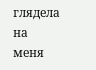глядела на меня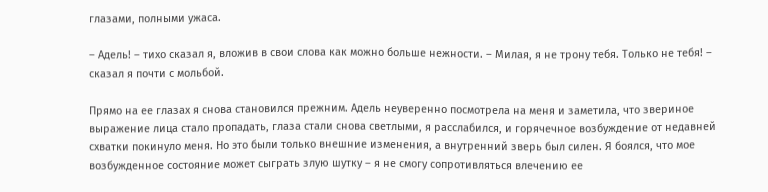глазами, полными ужаса.

– Адель! – тихо сказал я, вложив в свои слова как можно больше нежности. – Милая, я не трону тебя. Только не тебя! – сказал я почти с мольбой.

Прямо на ее глазах я снова становился прежним. Адель неуверенно посмотрела на меня и заметила, что звериное выражение лица стало пропадать, глаза стали снова светлыми, я расслабился, и горячечное возбуждение от недавней схватки покинуло меня. Но это были только внешние изменения, а внутренний зверь был силен. Я боялся, что мое возбужденное состояние может сыграть злую шутку – я не смогу сопротивляться влечению ее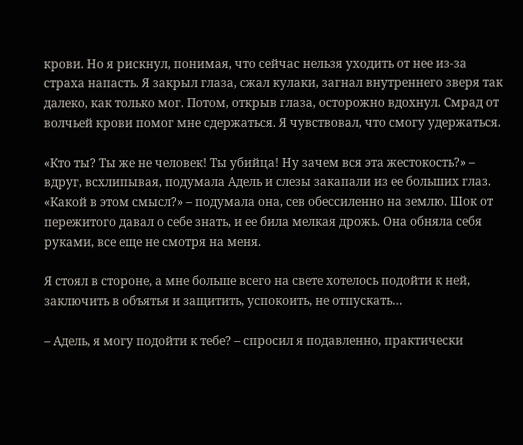крови. Но я рискнул, понимая, что сейчас нельзя уходить от нее из-за страха напасть. Я закрыл глаза, сжал кулаки, загнал внутреннего зверя так далеко, как только мог. Потом, открыв глаза, осторожно вдохнул. Смрад от волчьей крови помог мне сдержаться. Я чувствовал, что смогу удержаться.

«Кто ты? Ты же не человек! Ты убийца! Ну зачем вся эта жестокость?» – вдруг, всхлипывая, подумала Адель и слезы закапали из ее больших глаз. «Какой в этом смысл?» – подумала она, сев обессиленно на землю. Шок от пережитого давал о себе знать, и ее била мелкая дрожь. Она обняла себя руками, все еще не смотря на меня.

Я стоял в стороне, а мне больше всего на свете хотелось подойти к ней, заключить в объятья и защитить, успокоить, не отпускать…

– Адель, я могу подойти к тебе? – спросил я подавленно, практически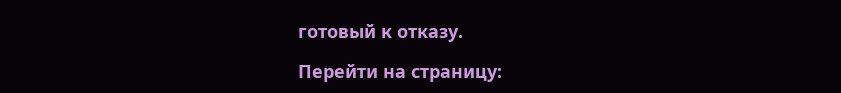готовый к отказу.

Перейти на страницу: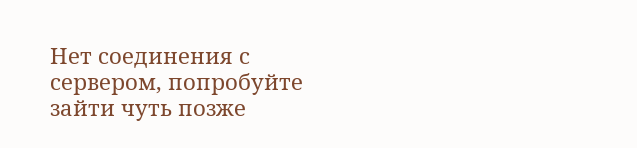Нет соединения с сервером, попробуйте зайти чуть позже